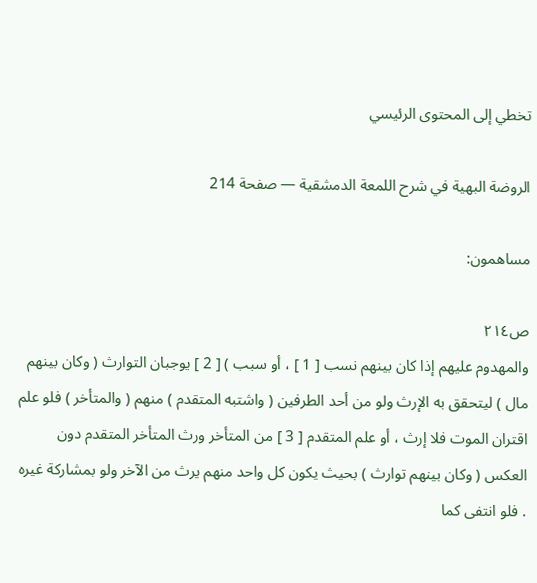تخطي إلى المحتوى الرئيسي

الروضة البهية في شرح اللمعة الدمشقية — صفحة 214

مساهمون:

ص٢١٤
والمهدوم عليهم إذا كان بينهم نسب [ 1 ] ، أو سبب ) [ 2 ] يوجبان التوارث ( وكان بينهم مال ) ليتحقق به الإرث ولو من أحد الطرفين ( واشتبه المتقدم ) منهم ( والمتأخر ) فلو علم اقتران الموت فلا إرث ، أو علم المتقدم [ 3 ] من المتأخر ورث المتأخر المتقدم دون العكس ( وكان بينهم توارث ) بحيث يكون كل واحد منهم يرث من الآخر ولو بمشاركة غيره . فلو انتفى كما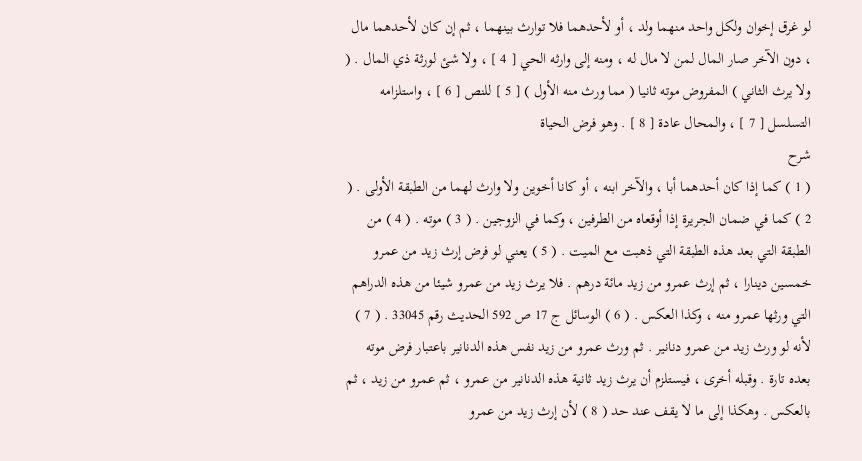لو غرق إخوان ولكل واحد منهما ولد ، أو لأحدهما فلا توارث بينهما ، ثم إن كان لأحدهما مال ، دون الآخر صار المال لمن لا مال له ، ومنه إلى وارثه الحي [ 4 ] ، ولا شئ لورثة ذي المال . ( ولا يرث الثاني ) المفروض موته ثانيا ( مما ورث منه الأول ) [ 5 ] للنص [ 6 ] ، واستلزامه التسلسل [ 7 ] ، والمحال عادة [ 8 ] . وهو فرض الحياة
شرح
( 1 ) كما إذا كان أحدهما أبا ، والآخر ابنه ، أو كانا أخوين ولا وارث لهما من الطبقة الأولى . ( 2 ) كما في ضمان الجريرة إذا أوقعاه من الطرفين ، وكما في الزوجين . ( 3 ) موته . ( 4 ) من الطبقة التي بعد هذه الطبقة التي ذهبت مع الميت . ( 5 ) يعني لو فرض إرث زيد من عمرو خمسين دينارا ، ثم إرث عمرو من زيد مائة درهم . فلا يرث زيد من عمرو شيئا من هذه الدراهم التي ورثها عمرو منه ، وكذا العكس . ( 6 ) الوسائل ج 17 ص 592 الحديث رقم 33045 . ( 7 ) لأنه لو ورث زيد من عمرو دنانير . ثم ورث عمرو من زيد نفس هذه الدنانير باعتبار فرض موته بعده تارة . وقبله أخرى ، فيستلزم أن يرث زيد ثانية هذه الدنانير من عمرو ، ثم عمرو من زيد ، ثم بالعكس . وهكذا إلى ما لا يقف عند حد ( 8 ) لأن إرث زيد من عمرو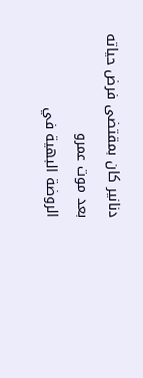دنانير كان بمقتضى فرض حياته بعد موت عمرو
الروضة البهية في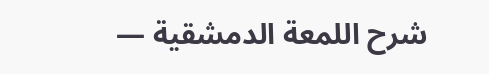شرح اللمعة الدمشقية —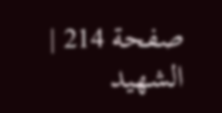صفحة 214 | الشهيد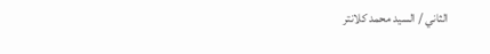الثاني / السيد محمد كلانتر